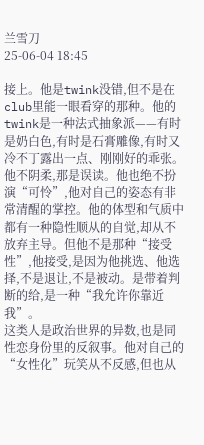兰雪刀
25-06-04 18:45

接上。他是twink没错,但不是在club里能一眼看穿的那种。他的twink是一种法式抽象派——有时是奶白色,有时是石膏雕像,有时又冷不丁露出一点、刚刚好的乖张。他不阴柔,那是误读。他也绝不扮演“可怜”,他对自己的姿态有非常清醒的掌控。他的体型和气质中都有一种隐性顺从的自觉,却从不放弃主导。但他不是那种“接受性”,他接受,是因为他挑选、他选择,不是退让,不是被动。是带着判断的给,是一种“我允许你靠近我”。
这类人是政治世界的异数,也是同性恋身份里的反叙事。他对自己的“女性化”玩笑从不反感,但也从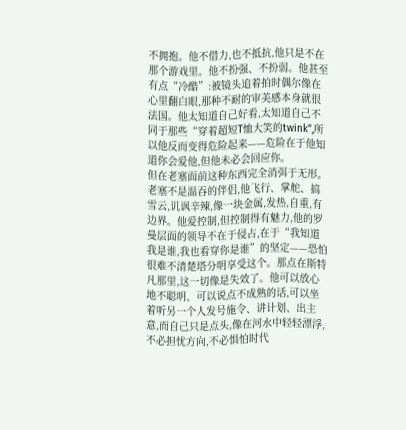不拥抱。他不借力,也不抵抗,他只是不在那个游戏里。他不扮强、不扮弱。他甚至有点“冷酷”:被镜头追着拍时偶尔像在心里翻白眼,那种不耐的审美感本身就很法国。他太知道自己好看,太知道自己不同于那些“穿着超短T恤大笑的twink”,所以他反而变得危险起来——危险在于他知道你会爱他,但他未必会回应你。
但在老塞面前这种东西完全消弭于无形。老塞不是温吞的伴侣,他飞行、掌舵、搞雪云,讥讽辛辣,像一块金属,发热,自重,有边界。他爱控制,但控制得有魅力,他的罗曼层面的领导不在于侵占,在于“我知道我是谁,我也看穿你是谁”的坚定——恐怕很难不清楚塔分明享受这个。那点在斯特凡那里,这一切像是失效了。他可以放心地不聪明、可以说点不成熟的话,可以坐着听另一个人发号施令、讲计划、出主意,而自己只是点头,像在河水中轻轻漂浮,不必担忧方向,不必惧怕时代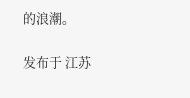的浪潮。

发布于 江苏